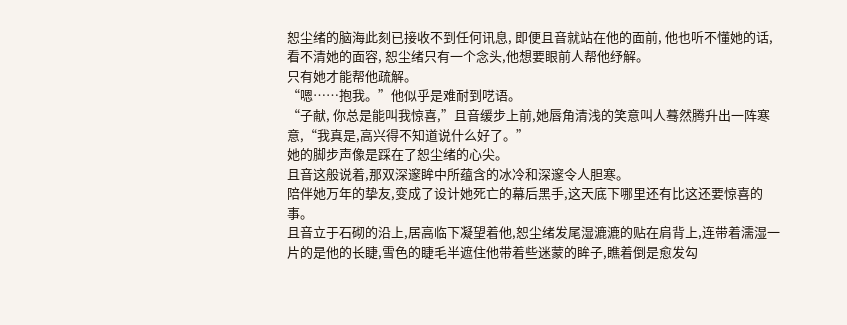恕尘绪的脑海此刻已接收不到任何讯息, 即便且音就站在他的面前, 他也听不懂她的话,看不清她的面容, 恕尘绪只有一个念头,他想要眼前人帮他纾解。
只有她才能帮他疏解。
“嗯……抱我。”他似乎是难耐到呓语。
“子献, 你总是能叫我惊喜,”且音缓步上前,她唇角清浅的笑意叫人蓦然腾升出一阵寒意,“我真是,高兴得不知道说什么好了。”
她的脚步声像是踩在了恕尘绪的心尖。
且音这般说着,那双深邃眸中所蕴含的冰冷和深邃令人胆寒。
陪伴她万年的挚友,变成了设计她死亡的幕后黑手,这天底下哪里还有比这还要惊喜的事。
且音立于石砌的沿上,居高临下凝望着他,恕尘绪发尾湿漉漉的贴在肩背上,连带着濡湿一片的是他的长睫,雪色的睫毛半遮住他带着些迷蒙的眸子,瞧着倒是愈发勾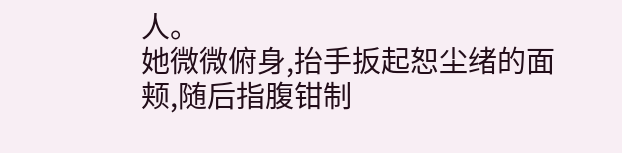人。
她微微俯身,抬手扳起恕尘绪的面颊,随后指腹钳制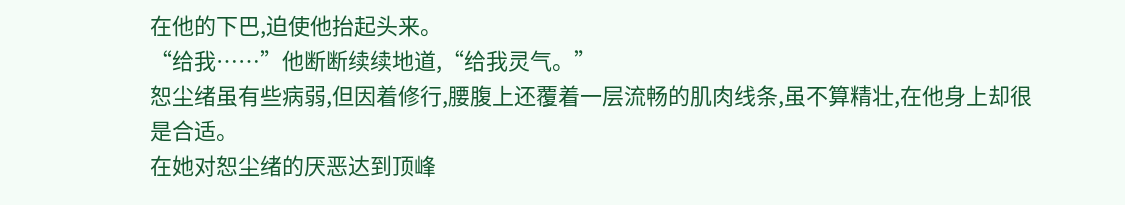在他的下巴,迫使他抬起头来。
“给我……”他断断续续地道,“给我灵气。”
恕尘绪虽有些病弱,但因着修行,腰腹上还覆着一层流畅的肌肉线条,虽不算精壮,在他身上却很是合适。
在她对恕尘绪的厌恶达到顶峰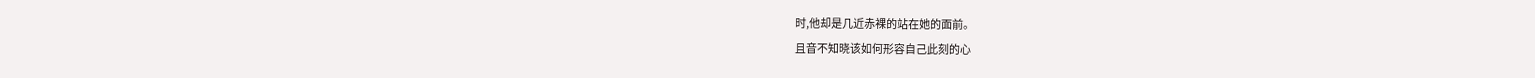时,他却是几近赤裸的站在她的面前。
且音不知晓该如何形容自己此刻的心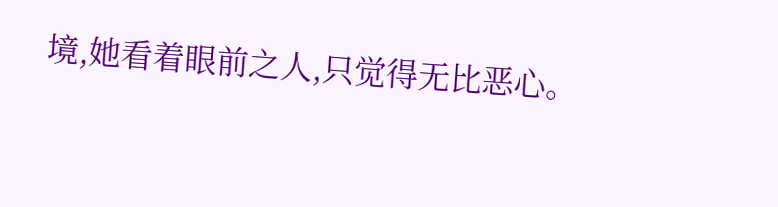境,她看着眼前之人,只觉得无比恶心。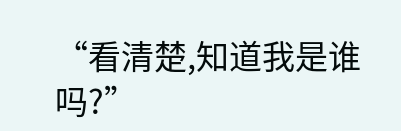“看清楚,知道我是谁吗?”